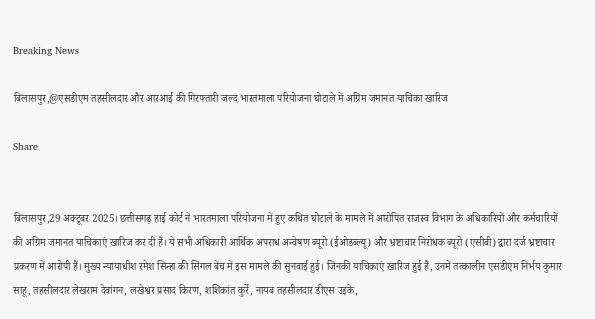Breaking News

बिलासपुर,@एसडीएम तहसीलदार और आरआई की गिरफ्तारी जल्द भारतमाला परियोजना घोटाले में अग्रिम जमानत याचिका खारिज

Share


बिलासपुर,29 अक्टूबर 2025। छत्तीसगढ़ हाई कोर्ट ने भारतमाला परियोजना में हुए कथित घोटाले के मामले में आरोपित राजस्व विभाग के अधिकारियों और कर्मचारियों की अग्रिम जमानत याचिकाएं खारिज कर दी हैं। ये सभी अधिकारी आर्थिक अपराध अन्वेषण ब्यूरो (ईओडब्ल्यू) और भ्रष्टाचार निरोधक ब्यूरो (एसीबी) द्वारा दर्ज भ्रष्टाचार प्रकरण में आरोपी हैं। मुख्य न्यायाधीश रमेश सिन्हा की सिंगल बेंच में इस मामले की सुनवाई हुई। जिनकी याचिकाएं खारिज हुई हैं, उनमें तत्कालीन एसडीएम निर्भय कुमार साहू, तहसीलदार लेखराम देवांगन, लखेश्वर प्रसाद किरण, शशिकांत कुर्रे, नायब तहसीलदार डीएस उइके,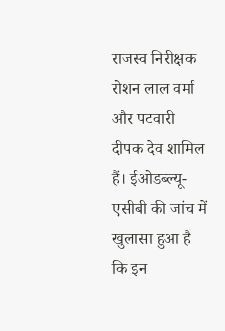राजस्व निरीक्षक रोशन लाल वर्मा और पटवारी दीपक देव शामिल हैं। ईओडब्ल्यू-एसीबी की जांच में खुलासा हुआ है कि इन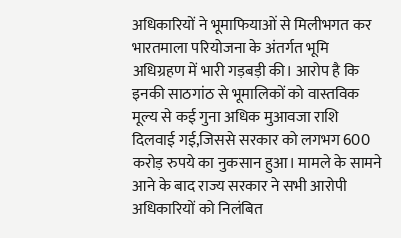अधिकारियों ने भूमाफियाओं से मिलीभगत कर भारतमाला परियोजना के अंतर्गत भूमि अधिग्रहण में भारी गड़बड़ी की। आरोप है कि इनकी साठगांठ से भूमालिकों को वास्तविक मूल्य से कई गुना अधिक मुआवजा राशि दिलवाई गई,जिससे सरकार को लगभग 600 करोड़ रुपये का नुकसान हुआ। मामले के सामने आने के बाद राज्य सरकार ने सभी आरोपी अधिकारियों को निलंबित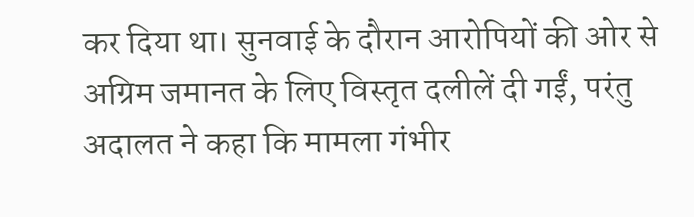कर दिया था। सुनवाई के दौरान आरोपियों की ओर से अग्रिम जमानत के लिए विस्तृत दलीलें दी गईं, परंतु अदालत ने कहा कि मामला गंभीर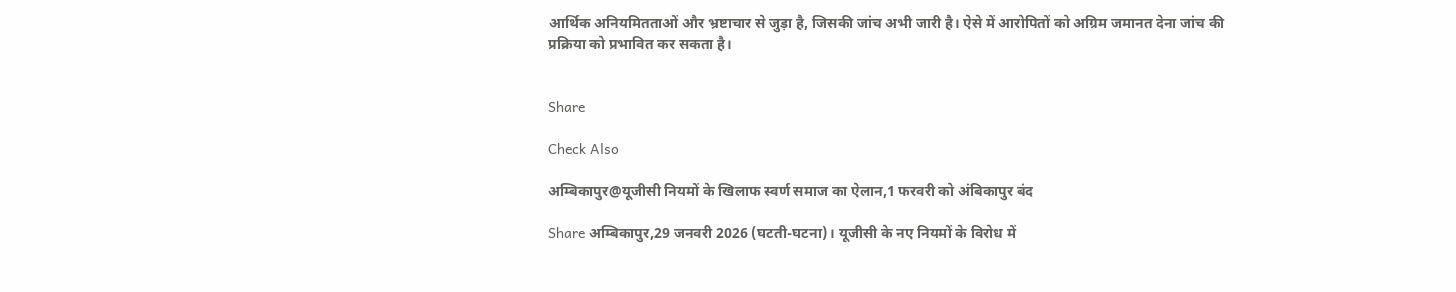आर्थिक अनियमितताओं और भ्रष्टाचार से जुड़ा है, जिसकी जांच अभी जारी है। ऐसे में आरोपितों को अग्रिम जमानत देना जांच की प्रक्रिया को प्रभावित कर सकता है।


Share

Check Also

अम्बिकापुर@यूजीसी नियमों के खिलाफ स्वर्ण समाज का ऐलान,1 फरवरी को अंबिकापुर बंद

Share अम्बिकापुर,29 जनवरी 2026 (घटती-घटना)। यूजीसी के नए नियमों के विरोध में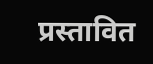प्रस्तावित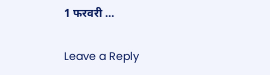1 फरवरी …

Leave a Reply